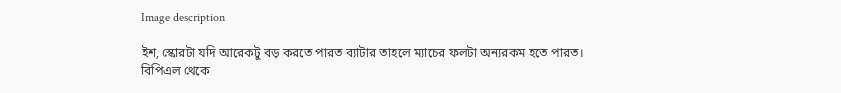Image description

ইশ, স্কোরটা যদি আরেকটু বড় করতে পারত ব্যাটার তাহলে ম্যাচের ফলটা অন্যরকম হতে পারত। বিপিএল থেকে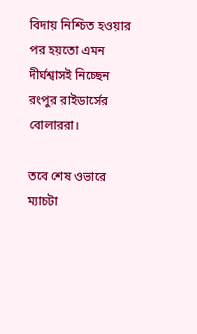বিদায় নিশ্চিত হওয়ার পর হয়তো এমন দীর্ঘশ্বাসই নিচ্ছেন রংপুর রাইডার্সের বোলাররা।

তবে শেষ ওভারে ম্যাচটা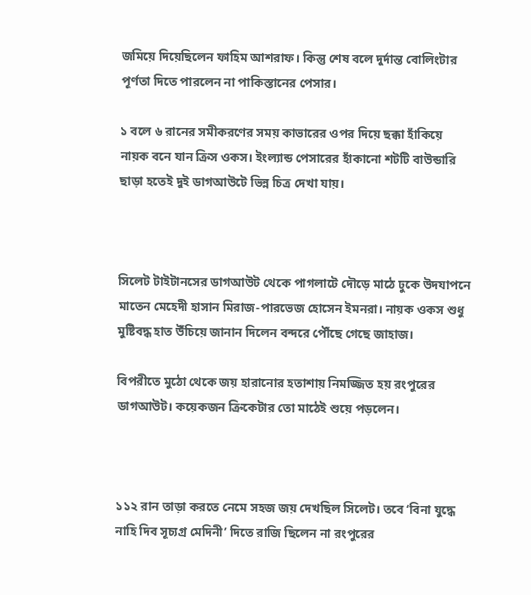জমিয়ে দিয়েছিলেন ফাহিম আশরাফ। কিন্তু শেষ বলে দুর্দান্ত বোলিংটার পূর্ণতা দিতে পারলেন না পাকিস্তানের পেসার।

১ বলে ৬ রানের সমীকরণের সময় কাভারের ওপর দিয়ে ছক্কা হাঁকিয়ে নায়ক বনে যান ক্রিস ওকস। ইংল্যান্ড পেসারের হাঁকানো শটটি বাউন্ডারি ছাড়া হতেই দুই ডাগআউটে ভিন্ন চিত্র দেখা যায়।



সিলেট টাইটানসের ডাগআউট থেকে পাগলাটে দৌড়ে মাঠে ঢুকে উদযাপনে মাতেন মেহেদী হাসান মিরাজ-পারভেজ হোসেন ইমনরা। নায়ক ওকস শুধু মুষ্টিবদ্ধ হাত উঁচিয়ে জানান দিলেন বন্দরে পৌঁছে গেছে জাহাজ।

বিপরীতে মুঠো থেকে জয় হারানোর হতাশায় নিমজ্জিত হয় রংপুরের ডাগআউট। কয়েকজন ক্রিকেটার তো মাঠেই শুয়ে পড়লেন।



১১২ রান তাড়া করতে নেমে সহজ জয় দেখছিল সিলেট। তবে ‘বিনা যুদ্ধে নাহি দিব সূচ্যগ্র মেদিনী’ দিতে রাজি ছিলেন না রংপুরের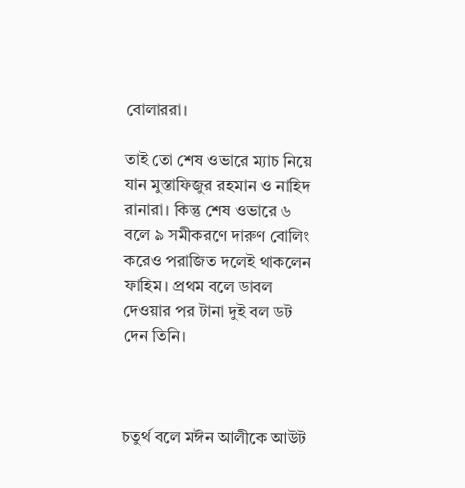বোলাররা।

তাই তো শেষ ওভারে ম্যাচ নিয়ে যান মুস্তাফিজুর রহমান ও নাহিদ রানারা। কিন্তু শেষ ওভারে ৬ বলে ৯ সমীকরণে দারুণ বোলিং করেও পরাজিত দলেই থাকলেন ফাহিম। প্রথম বলে ডাবল দেওয়ার পর টানা দুই বল ডট দেন তিনি।



চতুর্থ বলে মঈন আলীকে আউট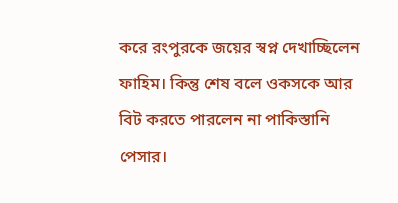করে রংপুরকে জয়ের স্বপ্ন দেখাচ্ছিলেন ফাহিম। কিন্তু শেষ বলে ওকসকে আর বিট করতে পারলেন না পাকিস্তানি পেসার।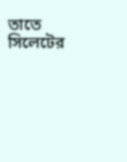তাতে সিলেটের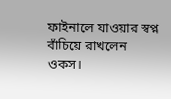ফাইনালে যাওয়ার স্বপ্ন বাঁচিয়ে রাখলেন ওকস।